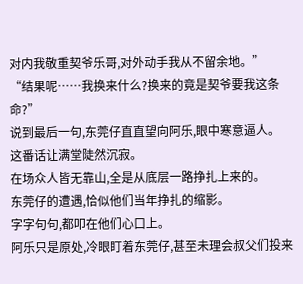对内我敬重契爷乐哥,对外动手我从不留余地。”
“结果呢……我换来什么?换来的竟是契爷要我这条命?”
说到最后一句,东莞仔直直望向阿乐,眼中寒意逼人。
这番话让满堂陡然沉寂。
在场众人皆无靠山,全是从底层一路挣扎上来的。
东莞仔的遭遇,恰似他们当年挣扎的缩影。
字字句句,都叩在他们心口上。
阿乐只是原处,冷眼盯着东莞仔,甚至未理会叔父们投来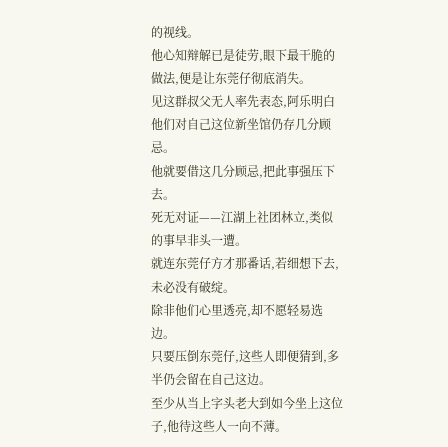的视线。
他心知辩解已是徒劳,眼下最干脆的做法,便是让东莞仔彻底消失。
见这群叔父无人率先表态,阿乐明白他们对自己这位新坐馆仍存几分顾忌。
他就要借这几分顾忌,把此事强压下去。
死无对证——江湖上社团林立,类似的事早非头一遭。
就连东莞仔方才那番话,若细想下去,未必没有破绽。
除非他们心里透亮,却不愿轻易选边。
只要压倒东莞仔,这些人即便猜到,多半仍会留在自己这边。
至少从当上字头老大到如今坐上这位子,他待这些人一向不薄。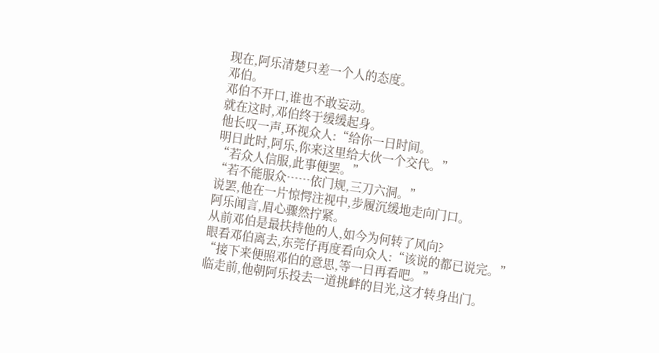现在,阿乐清楚只差一个人的态度。
邓伯。
邓伯不开口,谁也不敢妄动。
就在这时,邓伯终于缓缓起身。
他长叹一声,环视众人:“给你一日时间。
明日此时,阿乐,你来这里给大伙一个交代。”
“若众人信服,此事便罢。”
“若不能服众……依门规,三刀六洞。”
说罢,他在一片惊愕注视中,步履沉缓地走向门口。
阿乐闻言,眉心骤然拧紧。
从前邓伯是最扶持他的人,如今为何转了风向?
眼看邓伯离去,东莞仔再度看向众人:“该说的都已说完。”
“接下来便照邓伯的意思,等一日再看吧。”
临走前,他朝阿乐投去一道挑衅的目光,这才转身出门。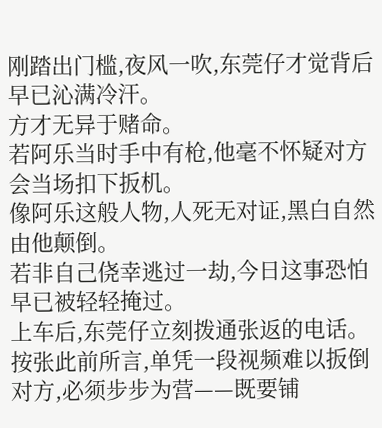刚踏出门槛,夜风一吹,东莞仔才觉背后早已沁满冷汗。
方才无异于赌命。
若阿乐当时手中有枪,他毫不怀疑对方会当场扣下扳机。
像阿乐这般人物,人死无对证,黑白自然由他颠倒。
若非自己侥幸逃过一劫,今日这事恐怕早已被轻轻掩过。
上车后,东莞仔立刻拨通张返的电话。
按张此前所言,单凭一段视频难以扳倒对方,必须步步为营——既要铺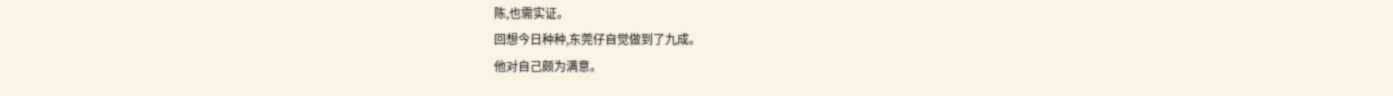陈,也需实证。
回想今日种种,东莞仔自觉做到了九成。
他对自己颇为满意。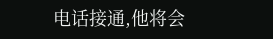电话接通,他将会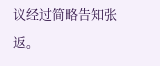议经过简略告知张返。